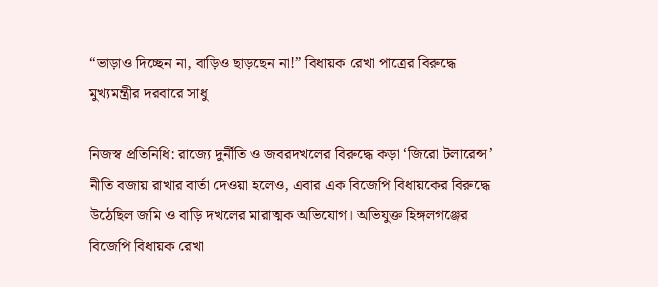“ভাড়াও দিচ্ছেন না, বাড়িও ছাড়ছেন না!” বিধায়ক রেখা পাত্রের বিরুদ্ধে মুখ্যমন্ত্রীর দরবারে সাধু

নিজস্ব প্রতিনিধি: রাজ্যে দুর্নীতি ও জবরদখলের বিরুদ্ধে কড়া ‘জিরো টলারেন্স’ নীতি বজায় রাখার বার্তা দেওয়া হলেও, এবার এক বিজেপি বিধায়কের বিরুদ্ধে উঠেছিল জমি ও বাড়ি দখলের মারাত্মক অভিযোগ। অভিযুক্ত হিঙ্গলগঞ্জের বিজেপি বিধায়ক রেখা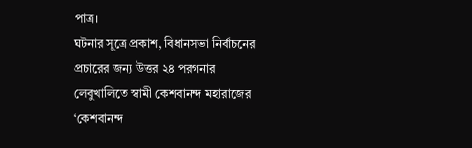পাত্র।
ঘটনার সূত্রে প্রকাশ, বিধানসভা নির্বাচনের প্রচারের জন্য উত্তর ২৪ পরগনার লেবুখালিতে স্বামী কেশবানন্দ মহারাজের ‘কেশবানন্দ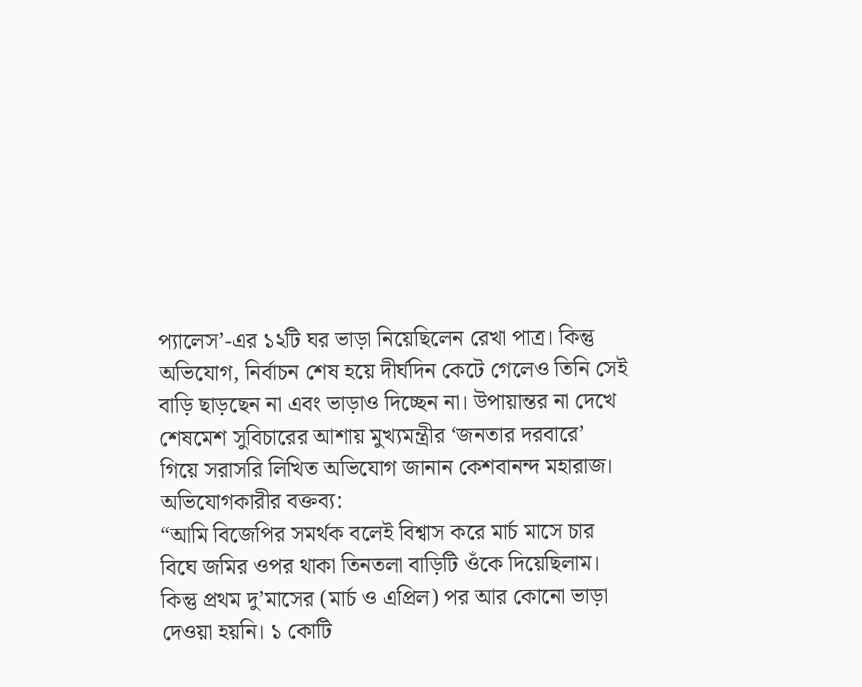প্যালেস’-এর ১২টি ঘর ভাড়া নিয়েছিলেন রেখা পাত্র। কিন্তু অভিযোগ, নির্বাচন শেষ হয়ে দীর্ঘদিন কেটে গেলেও তিনি সেই বাড়ি ছাড়ছেন না এবং ভাড়াও দিচ্ছেন না। উপায়ান্তর না দেখে শেষমেশ সুবিচারের আশায় মুখ্যমন্ত্রীর ‘জনতার দরবারে’ গিয়ে সরাসরি লিখিত অভিযোগ জানান কেশবানন্দ মহারাজ।
অভিযোগকারীর বক্তব্য:
“আমি বিজেপির সমর্থক বলেই বিশ্বাস করে মার্চ মাসে চার বিঘে জমির ওপর থাকা তিনতলা বাড়িটি ওঁকে দিয়েছিলাম। কিন্তু প্রথম দু’মাসের (মার্চ ও এপ্রিল) পর আর কোনো ভাড়া দেওয়া হয়নি। ১ কোটি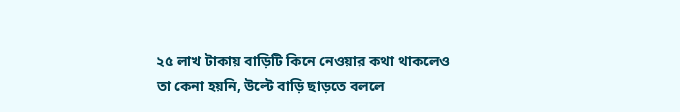২৫ লাখ টাকায় বাড়িটি কিনে নেওয়ার কথা থাকলেও তা কেনা হয়নি, উল্টে বাড়ি ছাড়তে বললে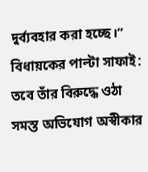দুর্ব্যবহার করা হচ্ছে।”
বিধায়কের পাল্টা সাফাই:
তবে তাঁর বিরুদ্ধে ওঠা সমস্ত অভিযোগ অস্বীকার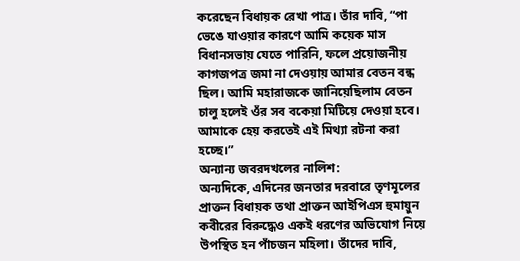করেছেন বিধায়ক রেখা পাত্র। তাঁর দাবি, “পা ভেঙে যাওয়ার কারণে আমি কয়েক মাস বিধানসভায় যেতে পারিনি, ফলে প্রয়োজনীয় কাগজপত্র জমা না দেওয়ায় আমার বেতন বন্ধ ছিল। আমি মহারাজকে জানিয়েছিলাম বেতন চালু হলেই ওঁর সব বকেয়া মিটিয়ে দেওয়া হবে। আমাকে হেয় করতেই এই মিথ্যা রটনা করা হচ্ছে।”
অন্যান্য জবরদখলের নালিশ:
অন্যদিকে, এদিনের জনতার দরবারে তৃণমূলের প্রাক্তন বিধায়ক তথা প্রাক্তন আইপিএস হুমায়ুন কবীরের বিরুদ্ধেও একই ধরণের অভিযোগ নিয়ে উপস্থিত হন পাঁচজন মহিলা। তাঁদের দাবি,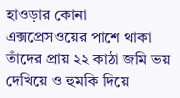হাওড়ার কোনা এক্সপ্রেসওয়ের পাশে থাকা তাঁদের প্রায় ২২ কাঠা জমি ভয় দেখিয়ে ও হুমকি দিয়ে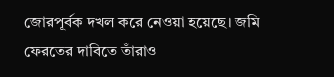জোরপূর্বক দখল করে নেওয়া হয়েছে। জমি ফেরতের দাবিতে তাঁরাও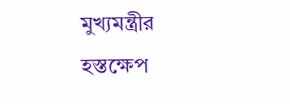মুখ্যমন্ত্রীর হস্তক্ষেপ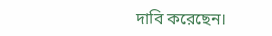দাবি করেছেন।